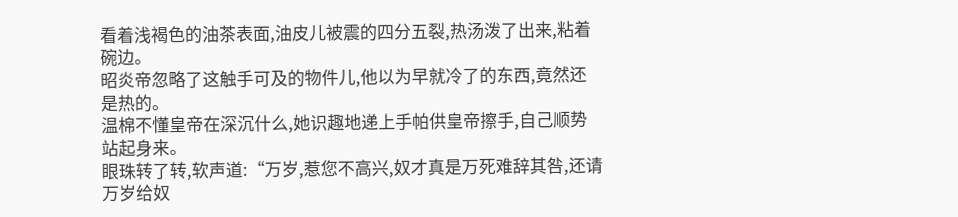看着浅褐色的油茶表面,油皮儿被震的四分五裂,热汤泼了出来,粘着碗边。
昭炎帝忽略了这触手可及的物件儿,他以为早就冷了的东西,竟然还是热的。
温棉不懂皇帝在深沉什么,她识趣地递上手帕供皇帝擦手,自己顺势站起身来。
眼珠转了转,软声道:“万岁,惹您不高兴,奴才真是万死难辞其咎,还请万岁给奴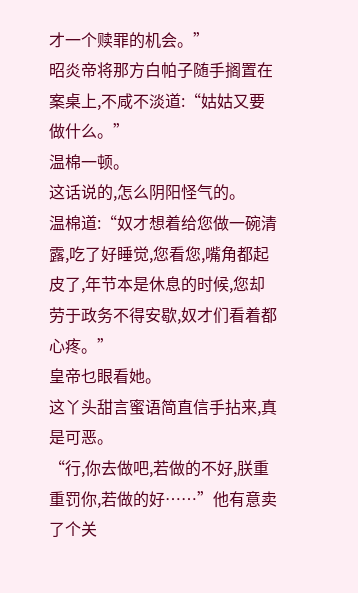才一个赎罪的机会。”
昭炎帝将那方白帕子随手搁置在案桌上,不咸不淡道:“姑姑又要做什么。”
温棉一顿。
这话说的,怎么阴阳怪气的。
温棉道:“奴才想着给您做一碗清露,吃了好睡觉,您看您,嘴角都起皮了,年节本是休息的时候,您却劳于政务不得安歇,奴才们看着都心疼。”
皇帝乜眼看她。
这丫头甜言蜜语简直信手拈来,真是可恶。
“行,你去做吧,若做的不好,朕重重罚你,若做的好……”他有意卖了个关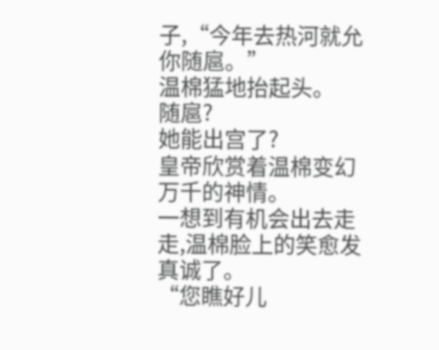子,“今年去热河就允你随扈。”
温棉猛地抬起头。
随扈?
她能出宫了?
皇帝欣赏着温棉变幻万千的神情。
一想到有机会出去走走,温棉脸上的笑愈发真诚了。
“您瞧好儿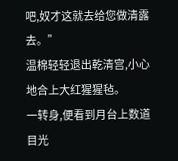吧,奴才这就去给您做清露去。”
温棉轻轻退出乾清宫,小心地合上大红猩猩毡。
一转身,便看到月台上数道目光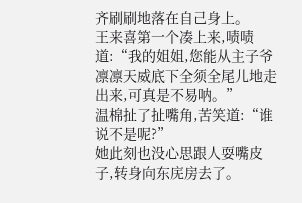齐刷刷地落在自己身上。
王来喜第一个凑上来,啧啧道:“我的姐姐,您能从主子爷凛凛天威底下全须全尾儿地走出来,可真是不易呐。”
温棉扯了扯嘴角,苦笑道:“谁说不是呢?”
她此刻也没心思跟人耍嘴皮子,转身向东庑房去了。